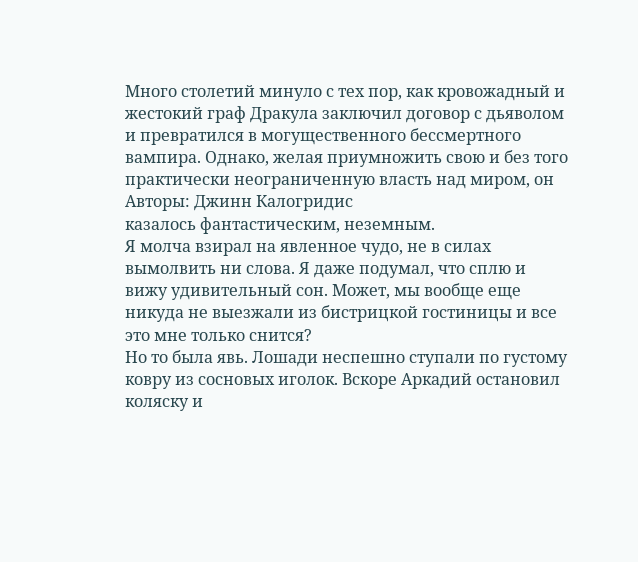Много столетий минуло с тех пор, как кровожадный и жестокий граф Дракула заключил договор с дьяволом и превратился в могущественного бессмертного вампира. Однако, желая приумножить свою и без того практически неограниченную власть над миром, он
Авторы: Джинн Калогридис
казалось фантастическим, неземным.
Я молча взирал на явленное чудо, не в силах вымолвить ни слова. Я даже подумал, что сплю и вижу удивительный сон. Может, мы вообще еще никуда не выезжали из бистрицкой гостиницы и все это мне только снится?
Но то была явь. Лошади неспешно ступали по густому ковру из сосновых иголок. Вскоре Аркадий остановил коляску и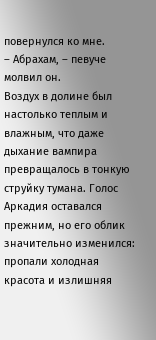повернулся ко мне.
– Абрахам, – певуче молвил он.
Воздух в долине был настолько теплым и влажным, что даже дыхание вампира превращалось в тонкую струйку тумана. Голос Аркадия оставался прежним, но его облик значительно изменился: пропали холодная красота и излишняя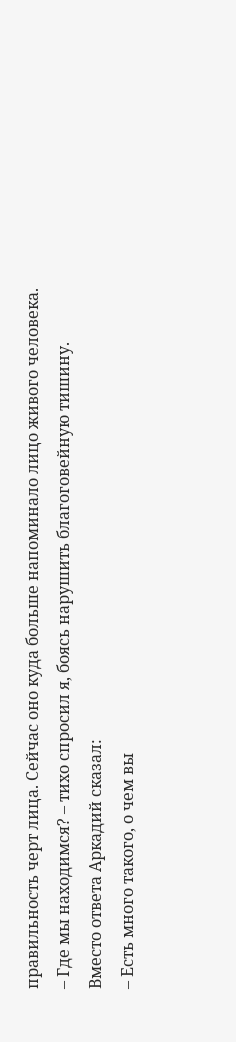правильность черт лица. Сейчас оно куда больше напоминало лицо живого человека.
– Где мы находимся? – тихо спросил я, боясь нарушить благоговейную тишину.
Вместо ответа Аркадий сказал:
– Есть много такого, о чем вы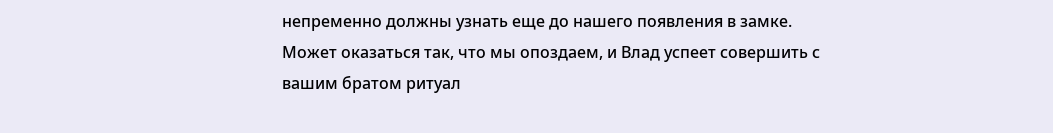непременно должны узнать еще до нашего появления в замке. Может оказаться так, что мы опоздаем, и Влад успеет совершить с вашим братом ритуал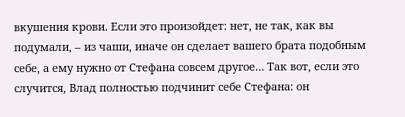вкушения крови. Если это произойдет: нет, не так, как вы подумали, – из чаши, иначе он сделает вашего брата подобным себе, а ему нужно от Стефана совсем другое… Так вот, если это случится, Влад полностью подчинит себе Стефана: он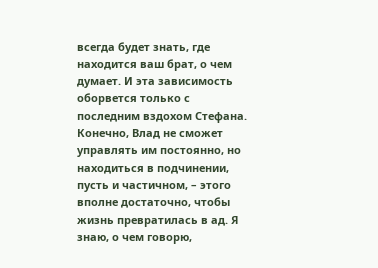всегда будет знать, где находится ваш брат, о чем думает. И эта зависимость оборвется только с последним вздохом Стефана. Конечно, Влад не сможет управлять им постоянно, но находиться в подчинении, пусть и частичном, – этого вполне достаточно, чтобы жизнь превратилась в ад. Я знаю, о чем говорю,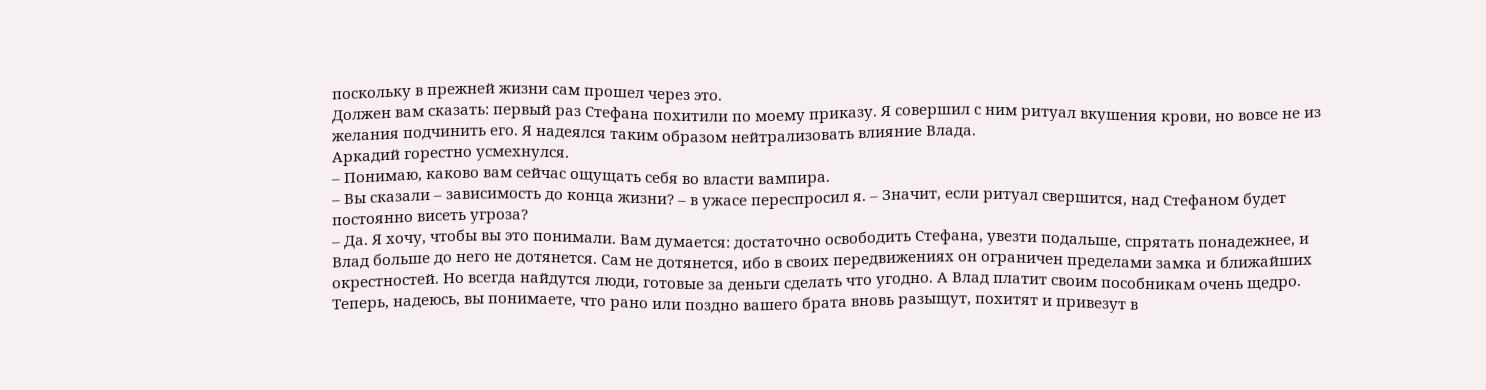поскольку в прежней жизни сам прошел через это.
Должен вам сказать: первый раз Стефана похитили по моему приказу. Я совершил с ним ритуал вкушения крови, но вовсе не из желания подчинить его. Я надеялся таким образом нейтрализовать влияние Влада.
Аркадий горестно усмехнулся.
– Понимаю, каково вам сейчас ощущать себя во власти вампира.
– Вы сказали – зависимость до конца жизни? – в ужасе переспросил я. – Значит, если ритуал свершится, над Стефаном будет постоянно висеть угроза?
– Да. Я хочу, чтобы вы это понимали. Вам думается: достаточно освободить Стефана, увезти подальше, спрятать понадежнее, и Влад больше до него не дотянется. Сам не дотянется, ибо в своих передвижениях он ограничен пределами замка и ближайших окрестностей. Но всегда найдутся люди, готовые за деньги сделать что угодно. А Влад платит своим пособникам очень щедро. Теперь, надеюсь, вы понимаете, что рано или поздно вашего брата вновь разыщут, похитят и привезут в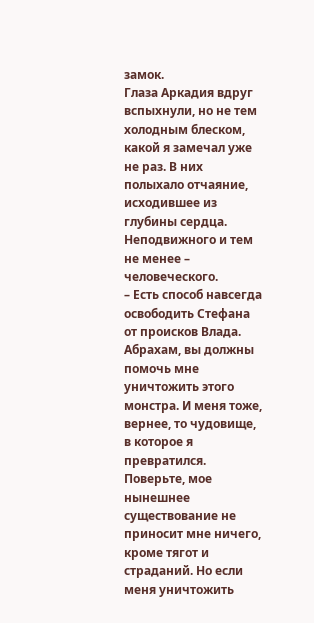замок.
Глаза Аркадия вдруг вспыхнули, но не тем холодным блеском, какой я замечал уже не раз. В них полыхало отчаяние, исходившее из глубины сердца. Неподвижного и тем не менее – человеческого.
– Есть способ навсегда освободить Стефана от происков Влада. Абрахам, вы должны помочь мне уничтожить этого монстра. И меня тоже, вернее, то чудовище, в которое я превратился. Поверьте, мое нынешнее существование не приносит мне ничего, кроме тягот и страданий. Но если меня уничтожить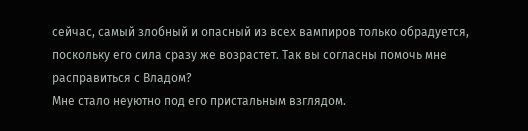сейчас, самый злобный и опасный из всех вампиров только обрадуется, поскольку его сила сразу же возрастет. Так вы согласны помочь мне расправиться с Владом?
Мне стало неуютно под его пристальным взглядом.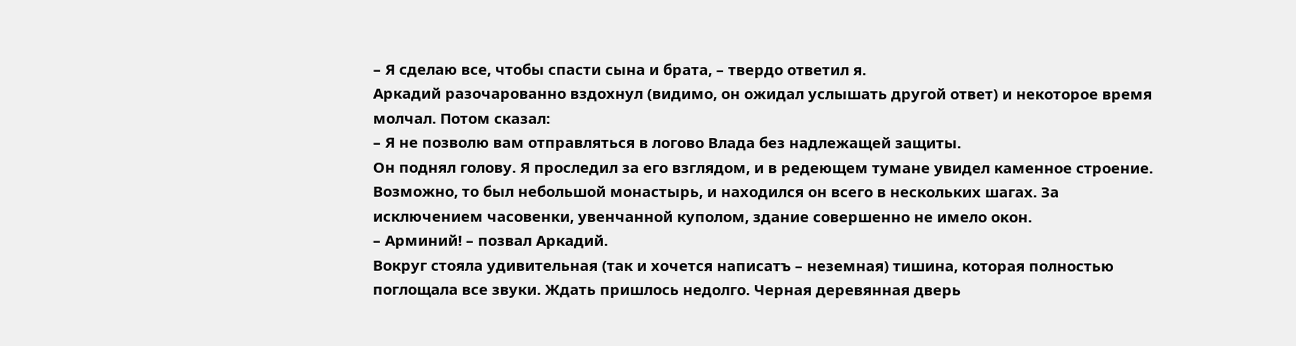– Я сделаю все, чтобы спасти сына и брата, – твердо ответил я.
Аркадий разочарованно вздохнул (видимо, он ожидал услышать другой ответ) и некоторое время молчал. Потом сказал:
– Я не позволю вам отправляться в логово Влада без надлежащей защиты.
Он поднял голову. Я проследил за его взглядом, и в редеющем тумане увидел каменное строение. Возможно, то был небольшой монастырь, и находился он всего в нескольких шагах. За исключением часовенки, увенчанной куполом, здание совершенно не имело окон.
– Арминий! – позвал Аркадий.
Вокруг стояла удивительная (так и хочется написатъ – неземная) тишина, которая полностью поглощала все звуки. Ждать пришлось недолго. Черная деревянная дверь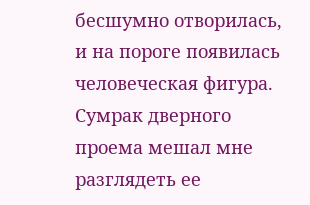бесшумно отворилась, и на пороге появилась человеческая фигура. Сумрак дверного проема мешал мне разглядеть ее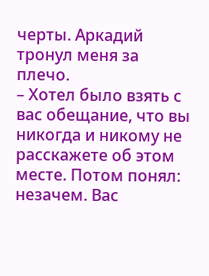черты. Аркадий тронул меня за плечо.
– Хотел было взять с вас обещание, что вы никогда и никому не расскажете об этом месте. Потом понял: незачем. Вас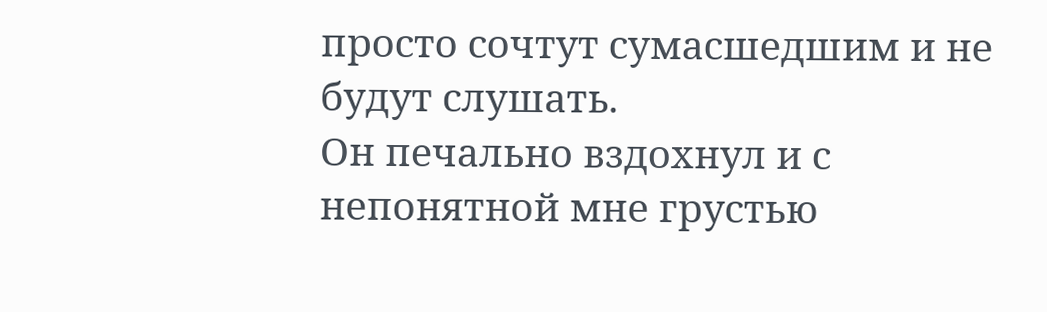просто сочтут сумасшедшим и не будут слушать.
Он печально вздохнул и с непонятной мне грустью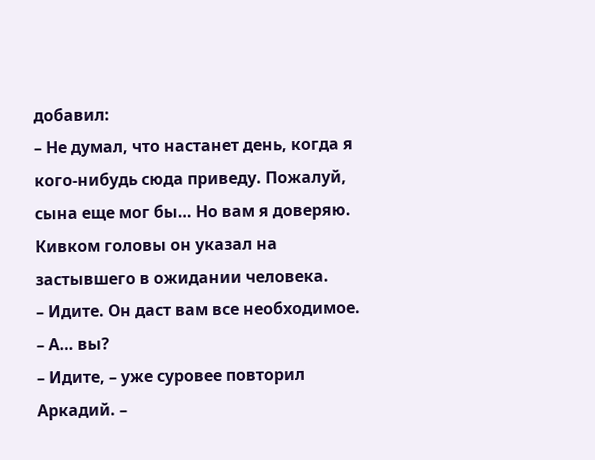добавил:
– Не думал, что настанет день, когда я кого-нибудь сюда приведу. Пожалуй, сына еще мог бы… Но вам я доверяю.
Кивком головы он указал на застывшего в ожидании человека.
– Идите. Он даст вам все необходимое.
– А… вы?
– Идите, – уже суровее повторил Аркадий. –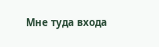Мне туда входа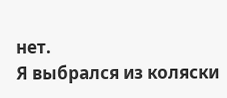нет.
Я выбрался из коляски